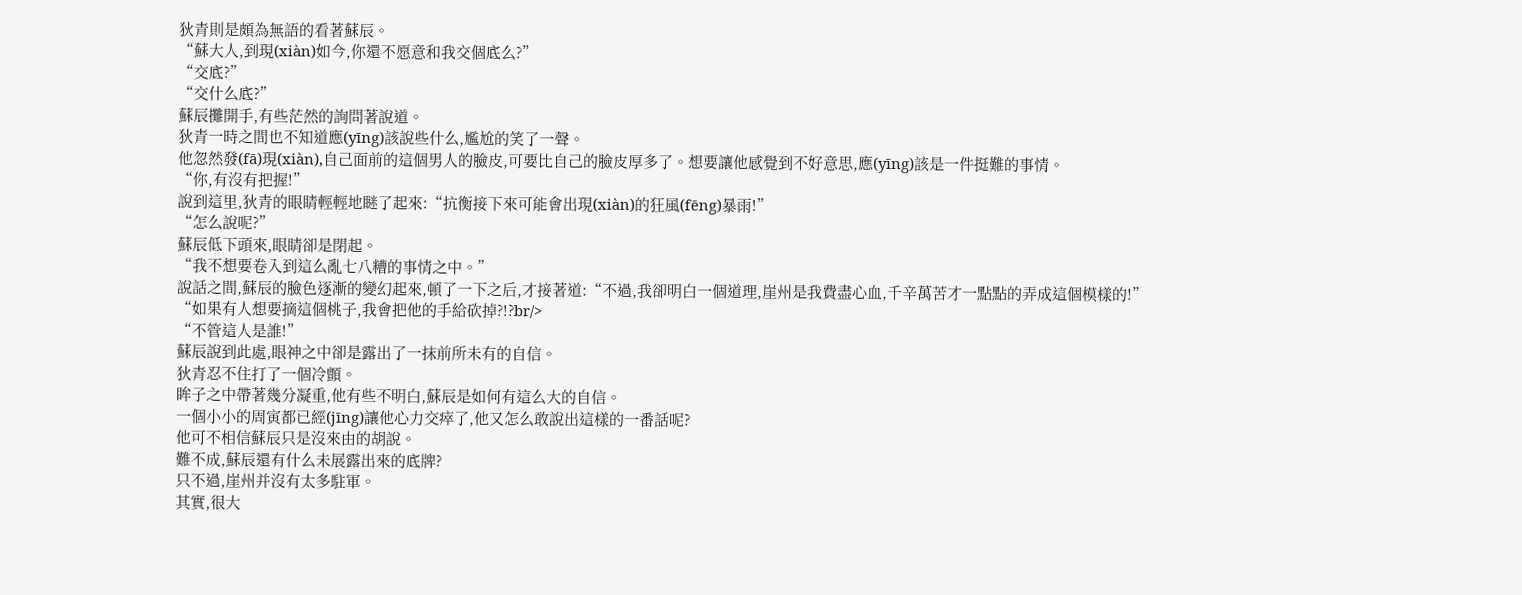狄青則是頗為無語的看著蘇辰。
“蘇大人,到現(xiàn)如今,你還不愿意和我交個底么?”
“交底?”
“交什么底?”
蘇辰攤開手,有些茫然的詢問著說道。
狄青一時之間也不知道應(yīng)該說些什么,尷尬的笑了一聲。
他忽然發(fā)現(xiàn),自己面前的這個男人的臉皮,可要比自己的臉皮厚多了。想要讓他感覺到不好意思,應(yīng)該是一件挺難的事情。
“你,有沒有把握!”
說到這里,狄青的眼睛輕輕地瞇了起來:“抗衡接下來可能會出現(xiàn)的狂風(fēng)暴雨!”
“怎么說呢?”
蘇辰低下頭來,眼睛卻是閉起。
“我不想要卷入到這么亂七八糟的事情之中。”
說話之間,蘇辰的臉色逐漸的變幻起來,頓了一下之后,才接著道:“不過,我卻明白一個道理,崖州是我費盡心血,千辛萬苦才一點點的弄成這個模樣的!”
“如果有人想要摘這個桃子,我會把他的手給砍掉?!?br/>
“不管這人是誰!”
蘇辰說到此處,眼神之中卻是露出了一抹前所未有的自信。
狄青忍不住打了一個冷顫。
眸子之中帶著幾分凝重,他有些不明白,蘇辰是如何有這么大的自信。
一個小小的周寅都已經(jīng)讓他心力交瘁了,他又怎么敢說出這樣的一番話呢?
他可不相信蘇辰只是沒來由的胡說。
難不成,蘇辰還有什么未展露出來的底牌?
只不過,崖州并沒有太多駐軍。
其實,很大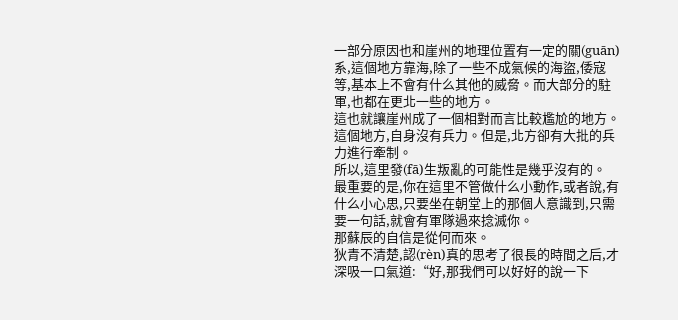一部分原因也和崖州的地理位置有一定的關(guān)系,這個地方靠海,除了一些不成氣候的海盜,倭寇等,基本上不會有什么其他的威脅。而大部分的駐軍,也都在更北一些的地方。
這也就讓崖州成了一個相對而言比較尷尬的地方。
這個地方,自身沒有兵力。但是,北方卻有大批的兵力進行牽制。
所以,這里發(fā)生叛亂的可能性是幾乎沒有的。
最重要的是,你在這里不管做什么小動作,或者說,有什么小心思,只要坐在朝堂上的那個人意識到,只需要一句話,就會有軍隊過來捻滅你。
那蘇辰的自信是從何而來。
狄青不清楚,認(rèn)真的思考了很長的時間之后,才深吸一口氣道:“好,那我們可以好好的說一下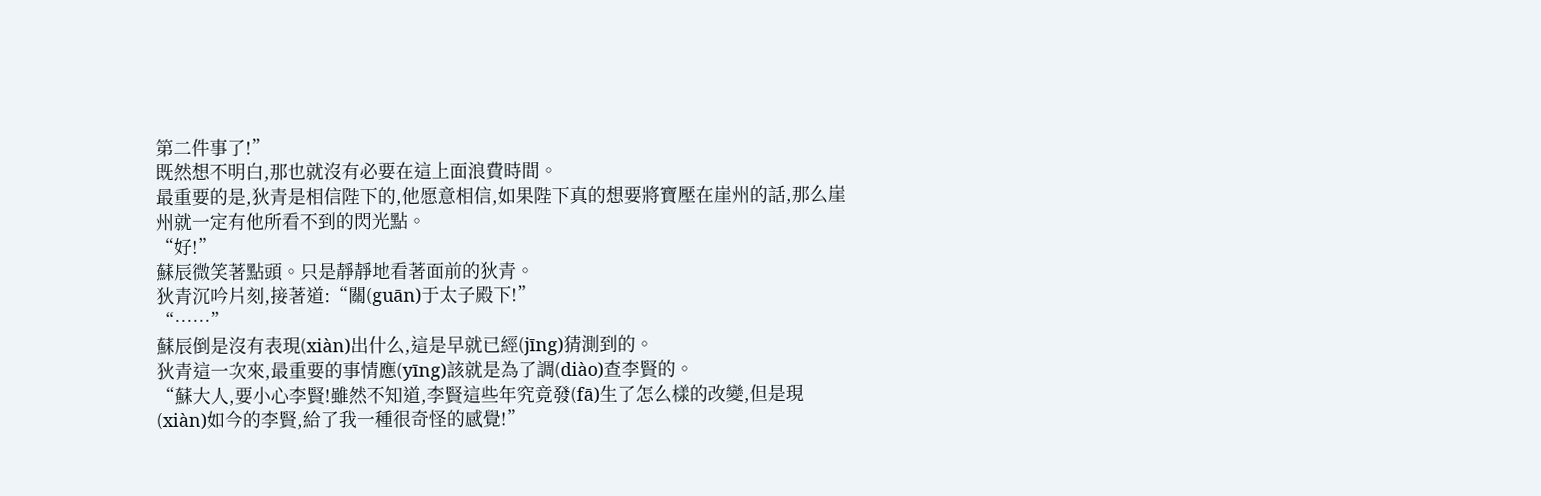第二件事了!”
既然想不明白,那也就沒有必要在這上面浪費時間。
最重要的是,狄青是相信陛下的,他愿意相信,如果陛下真的想要將寶壓在崖州的話,那么崖州就一定有他所看不到的閃光點。
“好!”
蘇辰微笑著點頭。只是靜靜地看著面前的狄青。
狄青沉吟片刻,接著道:“關(guān)于太子殿下!”
“……”
蘇辰倒是沒有表現(xiàn)出什么,這是早就已經(jīng)猜測到的。
狄青這一次來,最重要的事情應(yīng)該就是為了調(diào)查李賢的。
“蘇大人,要小心李賢!雖然不知道,李賢這些年究竟發(fā)生了怎么樣的改變,但是現(xiàn)如今的李賢,給了我一種很奇怪的感覺!”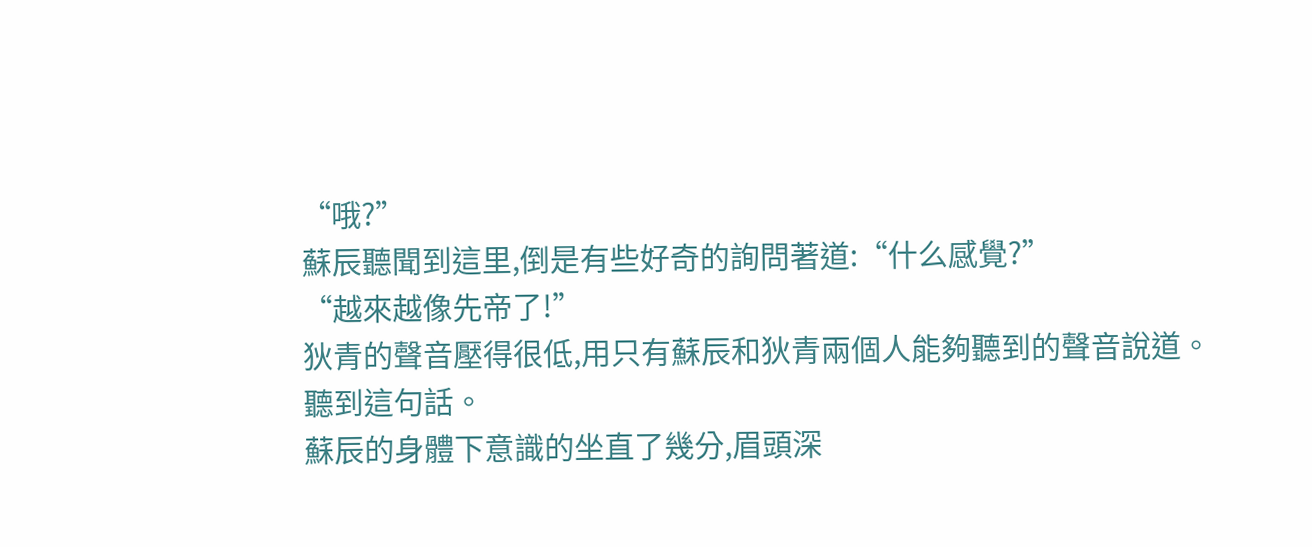“哦?”
蘇辰聽聞到這里,倒是有些好奇的詢問著道:“什么感覺?”
“越來越像先帝了!”
狄青的聲音壓得很低,用只有蘇辰和狄青兩個人能夠聽到的聲音說道。
聽到這句話。
蘇辰的身體下意識的坐直了幾分,眉頭深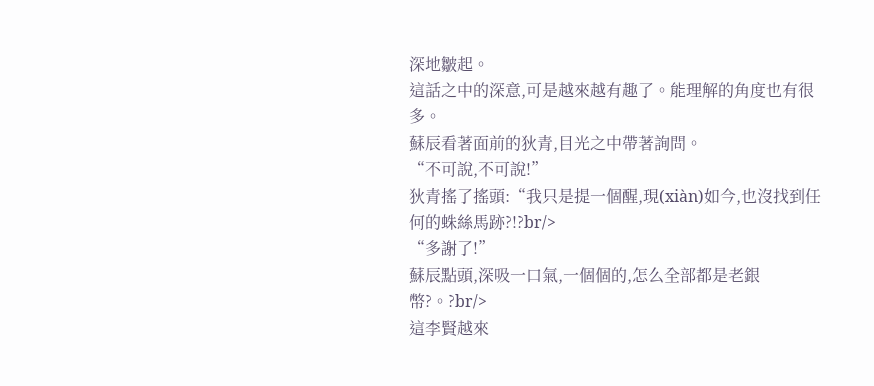深地皺起。
這話之中的深意,可是越來越有趣了。能理解的角度也有很多。
蘇辰看著面前的狄青,目光之中帶著詢問。
“不可說,不可說!”
狄青搖了搖頭:“我只是提一個醒,現(xiàn)如今,也沒找到任何的蛛絲馬跡?!?br/>
“多謝了!”
蘇辰點頭,深吸一口氣,一個個的,怎么全部都是老銀幣?。?br/>
這李賢越來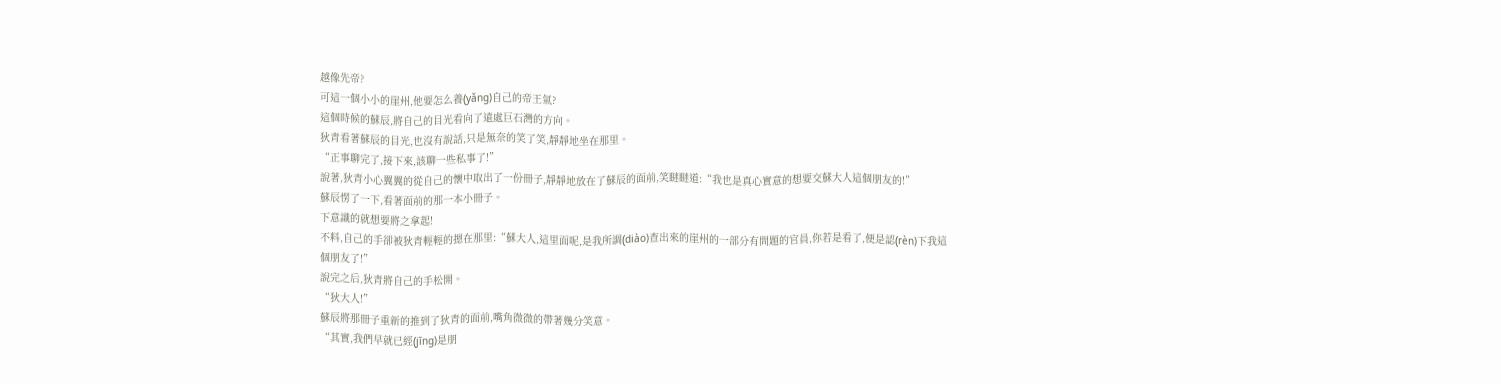越像先帝?
可這一個小小的崖州,他要怎么養(yǎng)自己的帝王氣?
這個時候的蘇辰,將自己的目光看向了遠處巨石灣的方向。
狄青看著蘇辰的目光,也沒有說話,只是無奈的笑了笑,靜靜地坐在那里。
“正事聊完了,接下來,該聊一些私事了!”
說著,狄青小心翼翼的從自己的懷中取出了一份冊子,靜靜地放在了蘇辰的面前,笑瞇瞇道:“我也是真心實意的想要交蘇大人這個朋友的!”
蘇辰愣了一下,看著面前的那一本小冊子。
下意識的就想要將之拿起!
不料,自己的手卻被狄青輕輕的摁在那里:“蘇大人,這里面呢,是我所調(diào)查出來的崖州的一部分有問題的官員,你若是看了,便是認(rèn)下我這個朋友了!”
說完之后,狄青將自己的手松開。
“狄大人!”
蘇辰將那冊子重新的推到了狄青的面前,嘴角微微的帶著幾分笑意。
“其實,我們早就已經(jīng)是朋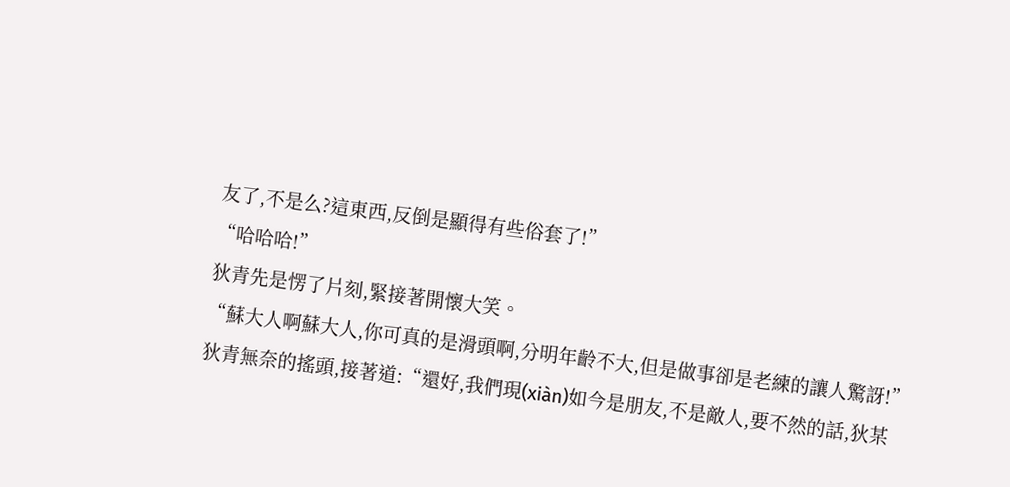友了,不是么?這東西,反倒是顯得有些俗套了!”
“哈哈哈!”
狄青先是愣了片刻,緊接著開懷大笑。
“蘇大人啊蘇大人,你可真的是滑頭啊,分明年齡不大,但是做事卻是老練的讓人驚訝!”狄青無奈的搖頭,接著道:“還好,我們現(xiàn)如今是朋友,不是敵人,要不然的話,狄某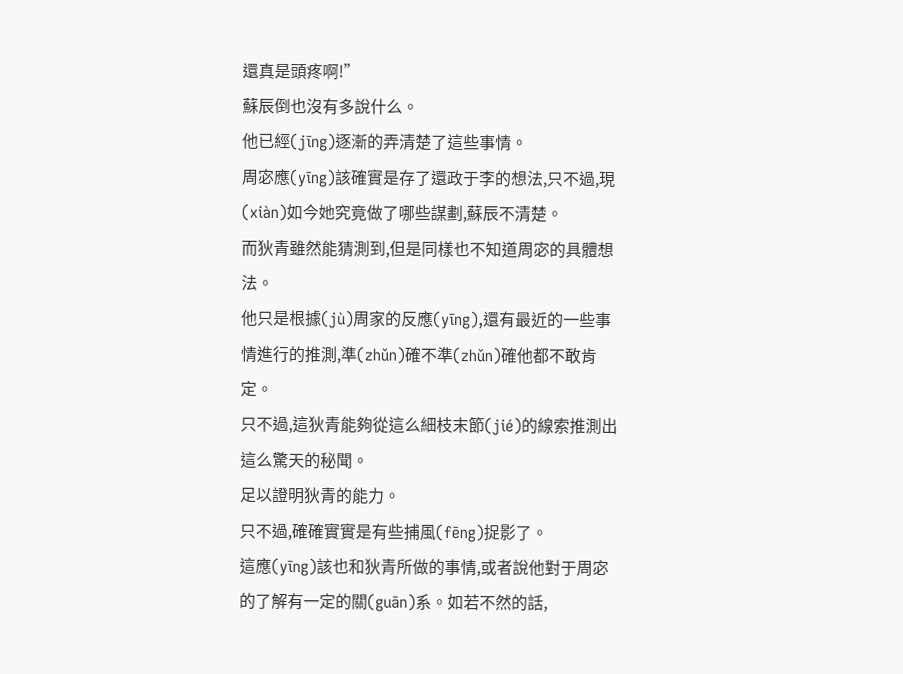還真是頭疼啊!”
蘇辰倒也沒有多說什么。
他已經(jīng)逐漸的弄清楚了這些事情。
周宓應(yīng)該確實是存了還政于李的想法,只不過,現(xiàn)如今她究竟做了哪些謀劃,蘇辰不清楚。
而狄青雖然能猜測到,但是同樣也不知道周宓的具體想法。
他只是根據(jù)周家的反應(yīng),還有最近的一些事情進行的推測,準(zhǔn)確不準(zhǔn)確他都不敢肯定。
只不過,這狄青能夠從這么細枝末節(jié)的線索推測出這么驚天的秘聞。
足以證明狄青的能力。
只不過,確確實實是有些捕風(fēng)捉影了。
這應(yīng)該也和狄青所做的事情,或者說他對于周宓的了解有一定的關(guān)系。如若不然的話,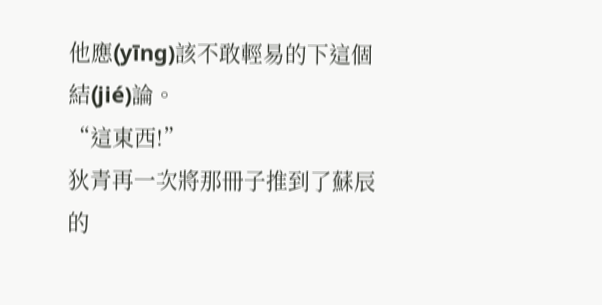他應(yīng)該不敢輕易的下這個結(jié)論。
“這東西!”
狄青再一次將那冊子推到了蘇辰的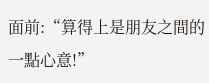面前:“算得上是朋友之間的一點心意!”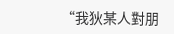“我狄某人對朋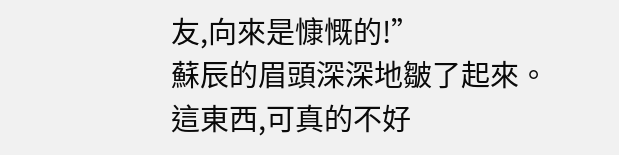友,向來是慷慨的!”
蘇辰的眉頭深深地皺了起來。
這東西,可真的不好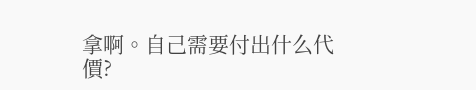拿啊。自己需要付出什么代價?